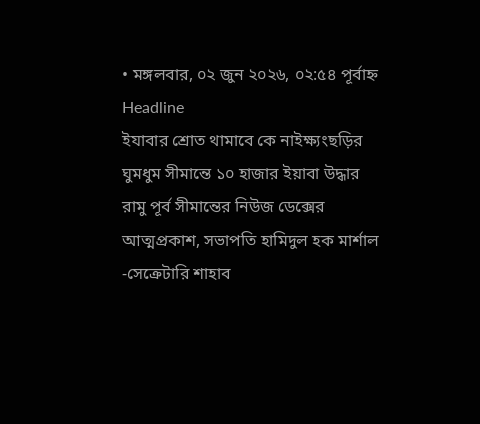• মঙ্গলবার, ০২ জুন ২০২৬, ০২:৫৪ পূর্বাহ্ন
Headline
ইযাবার শ্রোত থামাবে কে নাইক্ষ্যংছড়ির ঘুমধুম সীমান্তে ১০ হাজার ইয়াবা উদ্ধার রামু পূর্ব সীমান্তের নিউজ ডেক্সের আত্মপ্রকাশ, সভাপতি হামিদুল হক মার্শাল -সেক্রেটারি শাহাব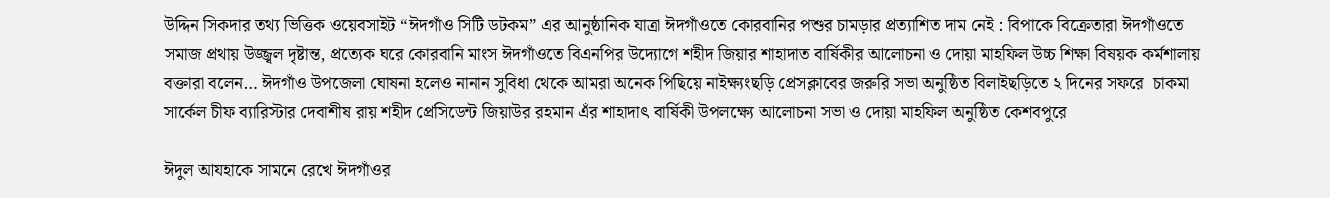উদ্দিন সিকদার তথ্য ভিত্তিক ওয়েবসাইট “ঈদগাঁও সিটি ডটকম” এর আনুষ্ঠানিক যাত্রা ঈদগাঁওতে কোরবানির পশুর চামড়ার প্রত্যাশিত দাম নেই : বিপাকে বিক্রেতারা ঈদগাঁওতে সমাজ প্রথায় উজ্জ্বল দৃষ্টান্ত, প্রত্যেক ঘরে কোরবানি মাংস ঈদগাঁওতে বিএনপির উদ্যোগে শহীদ জিয়ার শাহাদাত বার্ষিকীর আলোচনা ও দোয়া মাহফিল উচ্চ শিক্ষা বিষয়ক কর্মশালায় বক্তারা বলেন… ঈদগাঁও উপজেলা ঘোষনা হলেও নানান সুবিধা থেকে আমরা অনেক পিছিয়ে নাইক্ষ্যংছড়ি প্রেসক্লাবের জরুরি সভা অনুষ্ঠিত বিলাইছড়িতে ২ দিনের সফরে  চাকমা সার্কেল চীফ ব্যারিস্টার দেবাশীষ রায় শহীদ প্রেসিডেন্ট জিয়াউর রহমান এঁর শাহাদাৎ বার্ষিকী উপলক্ষ্যে আলোচনা সভা ও দোয়া মাহফিল অনুষ্ঠিত কেশবপুরে

ঈদুল আযহাকে সামনে রেখে ঈদগাঁওর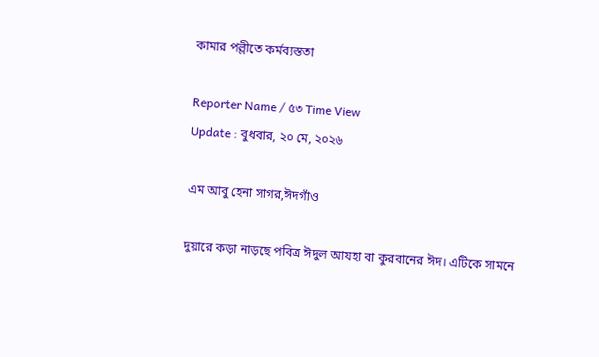কামার পল্লীতে কর্মব্যস্ততা

Reporter Name / ৫৩ Time View
Update : বুধবার, ২০ মে, ২০২৬

এম আবু হেনা সাগর,ঈদগাঁও

দুয়ারে কড়া নাড়ছে পবিত্র ঈদুল আযহা বা কুরবানের ঈদ। এটিকে সামনে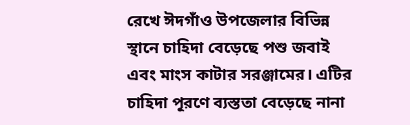রেখে ঈদগাঁও উপজেলার বিভিন্ন স্থানে চাহিদা বেড়েছে পশু জবাই এবং মাংস কাটার সরঞ্জামের। এটির চাহিদা পূরণে ব্যস্ততা বেড়েছে নানা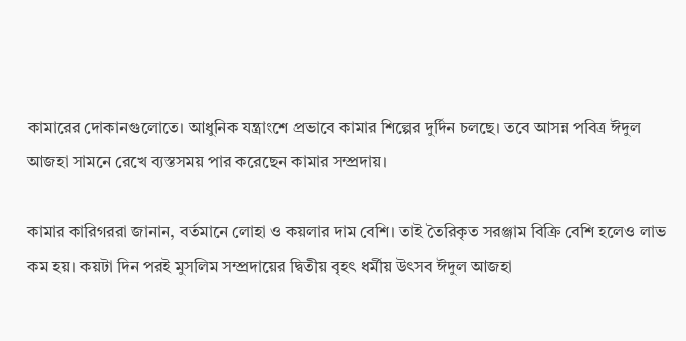কামারের দোকানগুলোতে। আধুনিক যন্ত্রাংশে প্রভাবে কামার শিল্পের দুর্দিন চলছে। তবে আসন্ন পবিত্র ঈদুল আজহা সামনে রেখে ব্যস্তসময় পার করেছেন কামার সম্প্রদায়।

কামার কারিগররা জানান, বর্তমানে লোহা ও কয়লার দাম বেশি। তাই তৈরিকৃত সরঞ্জাম বিক্রি বেশি হলেও লাভ কম হয়। কয়টা দিন পরই মুসলিম সম্প্রদায়ের দ্বিতীয় বৃহৎ ধর্মীয় উৎসব ঈদুল আজহা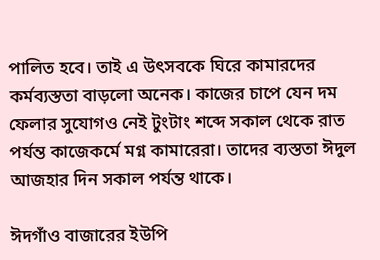পালিত হবে। তাই এ উৎসবকে ঘিরে কামারদের কর্মব্যস্ততা বাড়লো অনেক। কাজের চাপে যেন দম ফেলার সুযোগও নেই টুংটাং শব্দে সকাল থেকে রাত পর্যন্ত কাজেকর্মে মগ্ন কামারেরা। তাদের ব্যস্ততা ঈদুল আজহার দিন সকাল পর্যন্ত থাকে।

ঈদগাঁও বাজারের ইউপি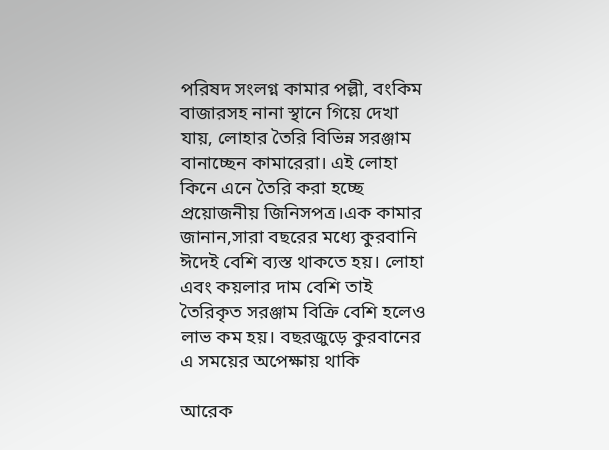পরিষদ সংলগ্ন কামার পল্লী, বংকিম বাজারসহ নানা স্থানে গিয়ে দেখা যায়, লোহার তৈরি বিভিন্ন সরঞ্জাম বানাচ্ছেন কামারেরা। এই লোহা কিনে এনে তৈরি করা হচ্ছে প্রয়োজনীয় জিনিসপত্র।এক কামার জানান,সারা বছরের মধ্যে কুরবানি ঈদেই বেশি ব্যস্ত থাকতে হয়। লোহা এবং কয়লার দাম বেশি তাই তৈরিকৃত সরঞ্জাম বিক্রি বেশি হলেও লাভ কম হয়। বছরজুড়ে কুরবানের এ সময়ের অপেক্ষায় থাকি

আরেক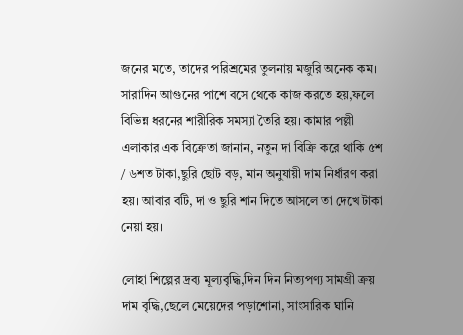জনের মতে, তাদের পরিশ্রমের তুলনায় মজুরি অনেক কম। সারাদিন আগুনের পাশে বসে থেকে কাজ করতে হয়,ফলে বিভিন্ন ধরনের শারীরিক সমস্যা তৈরি হয়। কামার পল্লী এলাকার এক বিক্রেতা জানান, নতুন দা বিক্রি করে থাকি ৫শ / ৬শত টাকা,ছুরি ছোট বড়, মান অনুযায়ী দাম নির্ধারণ করা হয়। আবার বটি, দা ও ছুরি শান দিতে আসলে তা দেখে টাকা নেয়া হয়।

লোহা শিল্পের দ্রব্য মূল্যবৃদ্ধি,দিন দিন নিত্যপণ্য সামগ্রী ক্রয় দাম বৃদ্ধি,ছেলে মেয়েদের পড়াশোনা, সাংসারিক ঘানি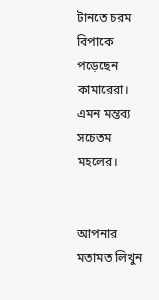টানতে চরম বিপাকে পড়েছেন কামারেরা। এমন মন্তব্য সচেতম মহলের।


আপনার মতামত লিখুন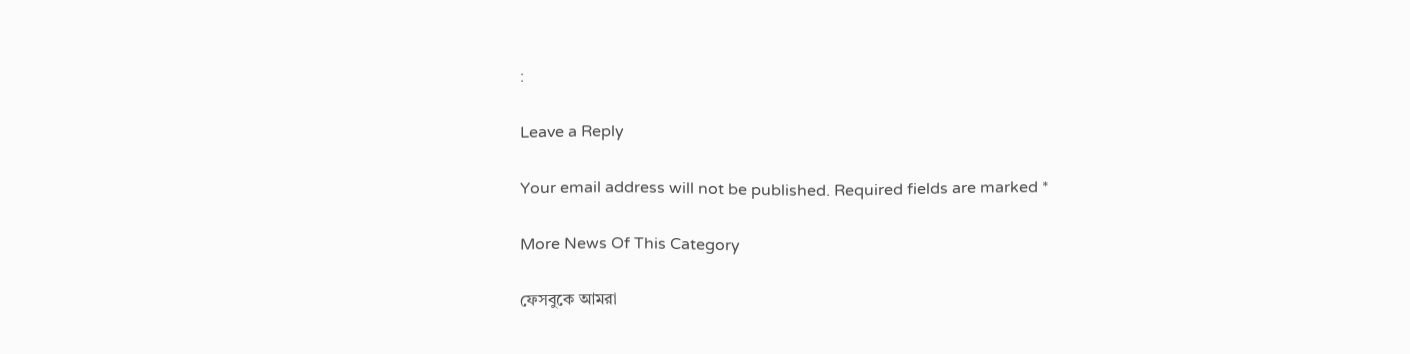:

Leave a Reply

Your email address will not be published. Required fields are marked *

More News Of This Category

ফেসবুকে আমরা